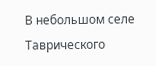В небольшом селе Таврического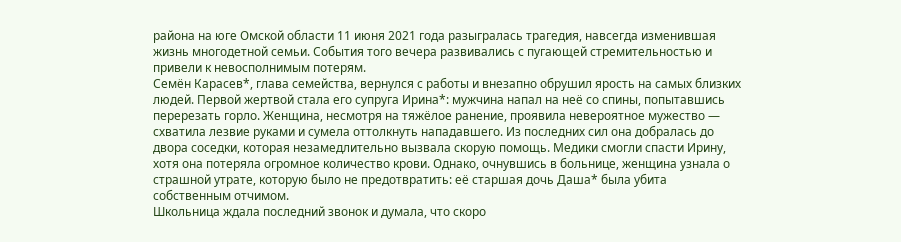района на юге Омской области 11 июня 2021 года разыгралась трагедия, навсегда изменившая жизнь многодетной семьи. События того вечера развивались с пугающей стремительностью и привели к невосполнимым потерям.
Семён Карасев*, глава семейства, вернулся с работы и внезапно обрушил ярость на самых близких людей. Первой жертвой стала его супруга Ирина*: мужчина напал на неё со спины, попытавшись перерезать горло. Женщина, несмотря на тяжёлое ранение, проявила невероятное мужество — схватила лезвие руками и сумела оттолкнуть нападавшего. Из последних сил она добралась до двора соседки, которая незамедлительно вызвала скорую помощь. Медики смогли спасти Ирину, хотя она потеряла огромное количество крови. Однако, очнувшись в больнице, женщина узнала о страшной утрате, которую было не предотвратить: её старшая дочь Даша* была убита собственным отчимом.
Школьница ждала последний звонок и думала, что скоро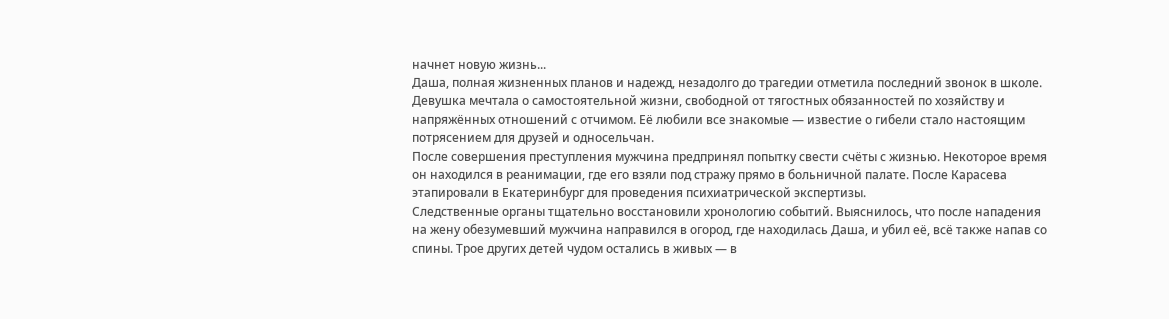начнет новую жизнь...
Даша, полная жизненных планов и надежд, незадолго до трагедии отметила последний звонок в школе. Девушка мечтала о самостоятельной жизни, свободной от тягостных обязанностей по хозяйству и напряжённых отношений с отчимом. Её любили все знакомые — известие о гибели стало настоящим потрясением для друзей и односельчан.
После совершения преступления мужчина предпринял попытку свести счёты с жизнью. Некоторое время он находился в реанимации, где его взяли под стражу прямо в больничной палате. После Карасева этапировали в Екатеринбург для проведения психиатрической экспертизы.
Следственные органы тщательно восстановили хронологию событий. Выяснилось, что после нападения на жену обезумевший мужчина направился в огород, где находилась Даша, и убил её, всё также напав со спины. Трое других детей чудом остались в живых — в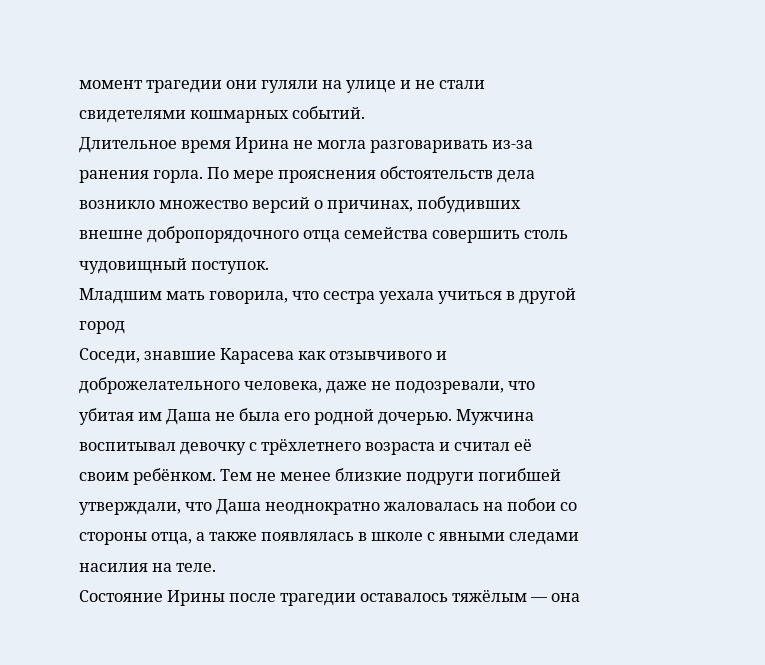момент трагедии они гуляли на улице и не стали свидетелями кошмарных событий.
Длительное время Ирина не могла разговаривать из‑за ранения горла. По мере прояснения обстоятельств дела возникло множество версий о причинах, побудивших внешне добропорядочного отца семейства совершить столь чудовищный поступок.
Младшим мать говорила, что сестра уехала учиться в другой город
Соседи, знавшие Карасева как отзывчивого и доброжелательного человека, даже не подозревали, что убитая им Даша не была его родной дочерью. Мужчина воспитывал девочку с трёхлетнего возраста и считал её своим ребёнком. Тем не менее близкие подруги погибшей утверждали, что Даша неоднократно жаловалась на побои со стороны отца, а также появлялась в школе с явными следами насилия на теле.
Состояние Ирины после трагедии оставалось тяжёлым — она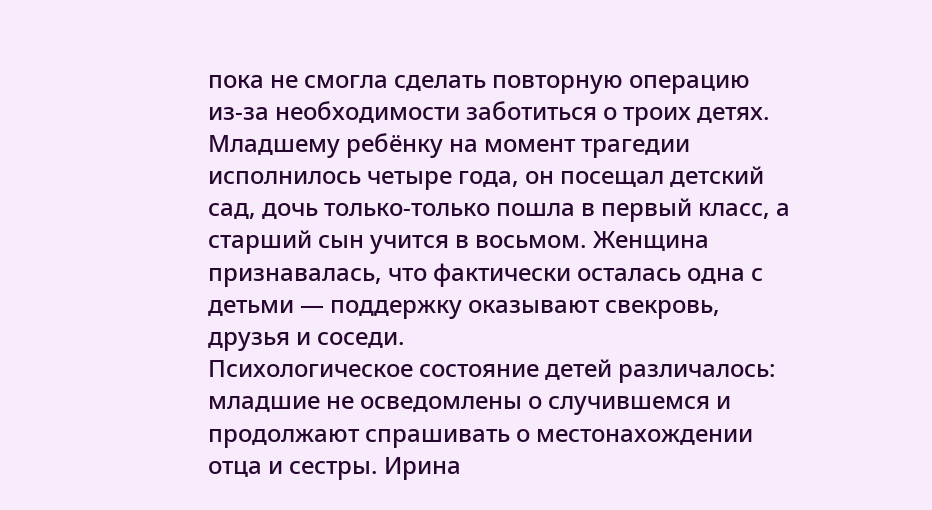пока не смогла сделать повторную операцию из‑за необходимости заботиться о троих детях. Младшему ребёнку на момент трагедии исполнилось четыре года, он посещал детский сад, дочь только-только пошла в первый класс, а старший сын учится в восьмом. Женщина признавалась, что фактически осталась одна с детьми — поддержку оказывают свекровь, друзья и соседи.
Психологическое состояние детей различалось: младшие не осведомлены о случившемся и продолжают спрашивать о местонахождении отца и сестры. Ирина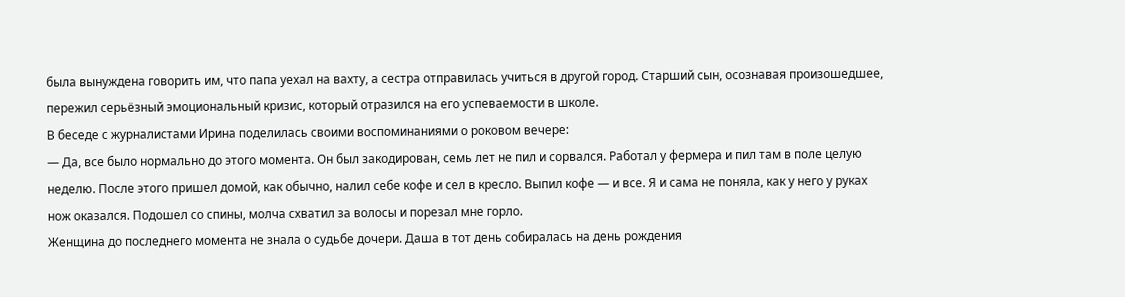была вынуждена говорить им, что папа уехал на вахту, а сестра отправилась учиться в другой город. Старший сын, осознавая произошедшее, пережил серьёзный эмоциональный кризис, который отразился на его успеваемости в школе.
В беседе с журналистами Ирина поделилась своими воспоминаниями о роковом вечере:
— Да, все было нормально до этого момента. Он был закодирован, семь лет не пил и сорвался. Работал у фермера и пил там в поле целую неделю. После этого пришел домой, как обычно, налил себе кофе и сел в кресло. Выпил кофе — и все. Я и сама не поняла, как у него у руках нож оказался. Подошел со спины, молча схватил за волосы и порезал мне горло.
Женщина до последнего момента не знала о судьбе дочери. Даша в тот день собиралась на день рождения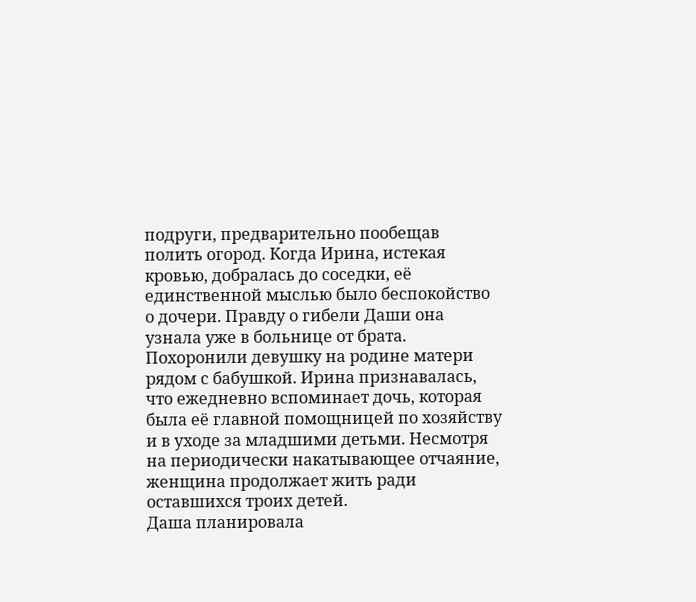подруги, предварительно пообещав полить огород. Когда Ирина, истекая кровью, добралась до соседки, её единственной мыслью было беспокойство о дочери. Правду о гибели Даши она узнала уже в больнице от брата. Похоронили девушку на родине матери рядом с бабушкой. Ирина признавалась, что ежедневно вспоминает дочь, которая была её главной помощницей по хозяйству и в уходе за младшими детьми. Несмотря на периодически накатывающее отчаяние, женщина продолжает жить ради оставшихся троих детей.
Даша планировала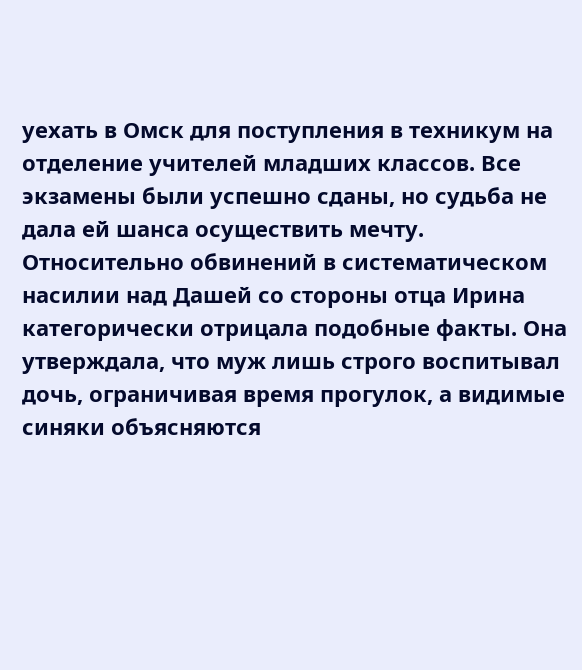уехать в Омск для поступления в техникум на отделение учителей младших классов. Все экзамены были успешно сданы, но судьба не дала ей шанса осуществить мечту.
Относительно обвинений в систематическом насилии над Дашей со стороны отца Ирина категорически отрицала подобные факты. Она утверждала, что муж лишь строго воспитывал дочь, ограничивая время прогулок, а видимые синяки объясняются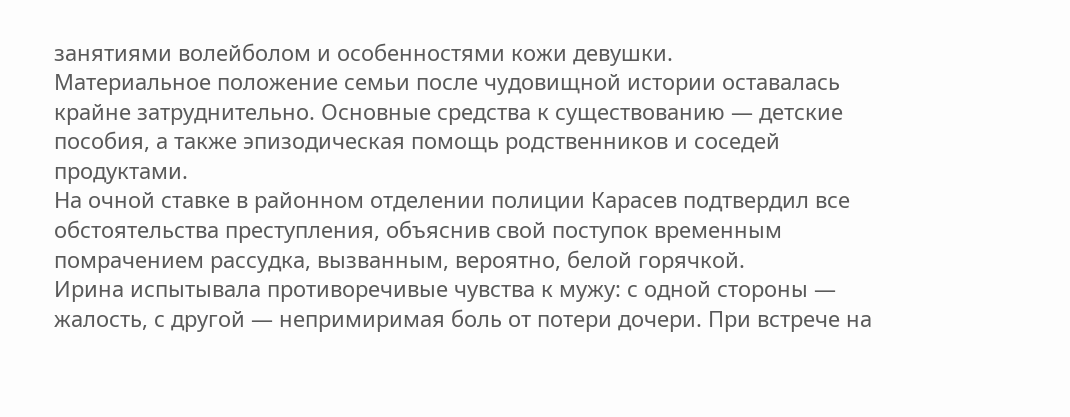занятиями волейболом и особенностями кожи девушки.
Материальное положение семьи после чудовищной истории оставалась крайне затруднительно. Основные средства к существованию — детские пособия, а также эпизодическая помощь родственников и соседей продуктами.
На очной ставке в районном отделении полиции Карасев подтвердил все обстоятельства преступления, объяснив свой поступок временным помрачением рассудка, вызванным, вероятно, белой горячкой.
Ирина испытывала противоречивые чувства к мужу: с одной стороны — жалость, с другой — непримиримая боль от потери дочери. При встрече на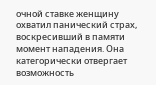очной ставке женщину охватил панический страх, воскресивший в памяти момент нападения. Она категорически отвергает возможность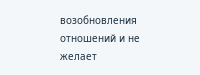возобновления отношений и не желает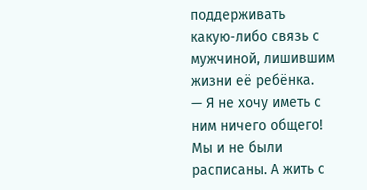поддерживать какую‑либо связь с мужчиной, лишившим жизни её ребёнка.
— Я не хочу иметь с ним ничего общего! Мы и не были расписаны. А жить с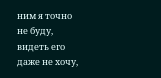ним я точно не буду, видеть его даже не хочу,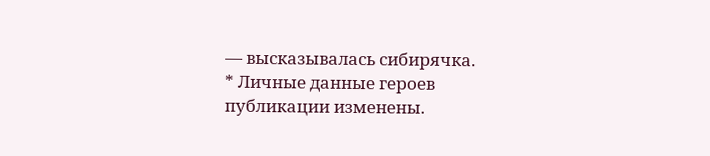— высказывалась сибирячка.
* Личные данные героев публикации изменены.